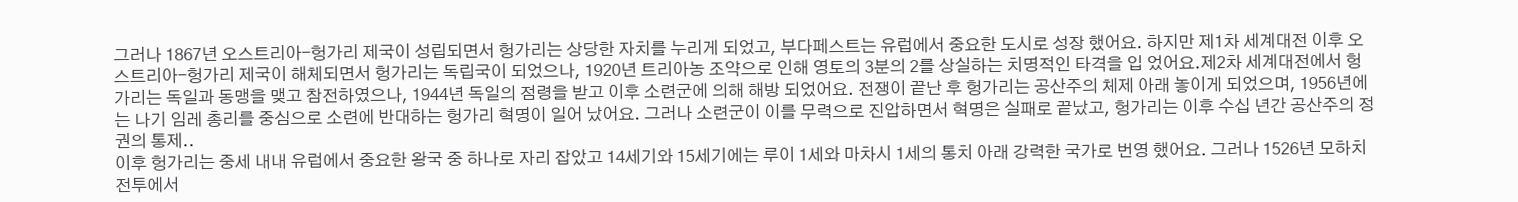그러나 1867년 오스트리아-헝가리 제국이 성립되면서 헝가리는 상당한 자치를 누리게 되었고, 부다페스트는 유럽에서 중요한 도시로 성장 했어요. 하지만 제1차 세계대전 이후 오스트리아-헝가리 제국이 해체되면서 헝가리는 독립국이 되었으나, 1920년 트리아농 조약으로 인해 영토의 3분의 2를 상실하는 치명적인 타격을 입 었어요.제2차 세계대전에서 헝가리는 독일과 동맹을 맺고 참전하였으나, 1944년 독일의 점령을 받고 이후 소련군에 의해 해방 되었어요. 전쟁이 끝난 후 헝가리는 공산주의 체제 아래 놓이게 되었으며, 1956년에는 나기 임레 총리를 중심으로 소련에 반대하는 헝가리 혁명이 일어 났어요. 그러나 소련군이 이를 무력으로 진압하면서 혁명은 실패로 끝났고, 헝가리는 이후 수십 년간 공산주의 정권의 통제..
이후 헝가리는 중세 내내 유럽에서 중요한 왕국 중 하나로 자리 잡았고 14세기와 15세기에는 루이 1세와 마차시 1세의 통치 아래 강력한 국가로 번영 했어요. 그러나 1526년 모하치 전투에서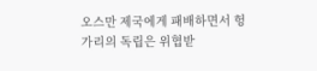오스만 제국에게 패배하면서 헝가리의 독립은 위협받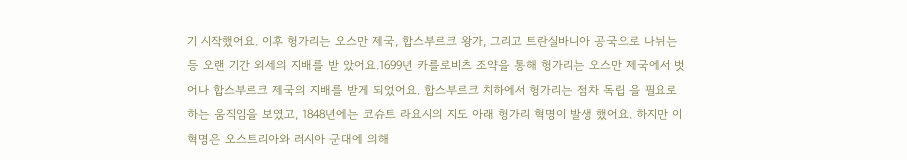기 시작했어요. 이후 헝가리는 오스만 제국, 합스부르크 왕가, 그리고 트란실바니아 공국으로 나뉘는 등 오랜 기간 외세의 지배를 받 았어요.1699년 카를로비츠 조약을 통해 헝가리는 오스만 제국에서 벗어나 합스부르크 제국의 지배를 받게 되었어요. 합스부르크 치하에서 헝가리는 점차 독립 을 필요로 하는 움직임을 보였고, 1848년에는 코슈트 라요시의 지도 아래 헝가리 혁명이 발생 했어요. 하지만 이 혁명은 오스트리아와 러시아 군대에 의해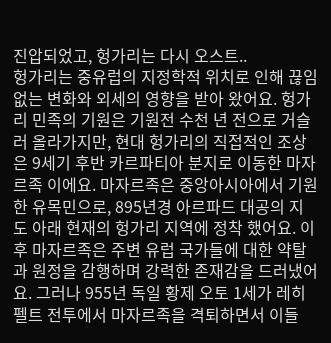진압되었고, 헝가리는 다시 오스트..
헝가리는 중유럽의 지정학적 위치로 인해 끊임없는 변화와 외세의 영향을 받아 왔어요. 헝가리 민족의 기원은 기원전 수천 년 전으로 거슬러 올라가지만, 현대 헝가리의 직접적인 조상은 9세기 후반 카르파티아 분지로 이동한 마자르족 이에요. 마자르족은 중앙아시아에서 기원한 유목민으로, 895년경 아르파드 대공의 지도 아래 현재의 헝가리 지역에 정착 했어요. 이후 마자르족은 주변 유럽 국가들에 대한 약탈과 원정을 감행하며 강력한 존재감을 드러냈어요. 그러나 955년 독일 황제 오토 1세가 레히펠트 전투에서 마자르족을 격퇴하면서 이들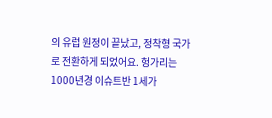의 유럽 원정이 끝났고, 정착형 국가로 전환하게 되었어요. 헝가리는 1000년경 이슈트반 1세가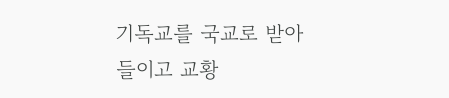기독교를 국교로 받아들이고 교황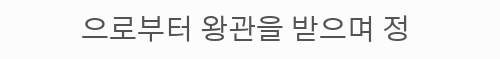으로부터 왕관을 받으며 정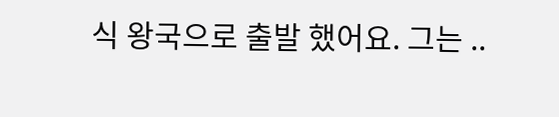식 왕국으로 출발 했어요. 그는 ..